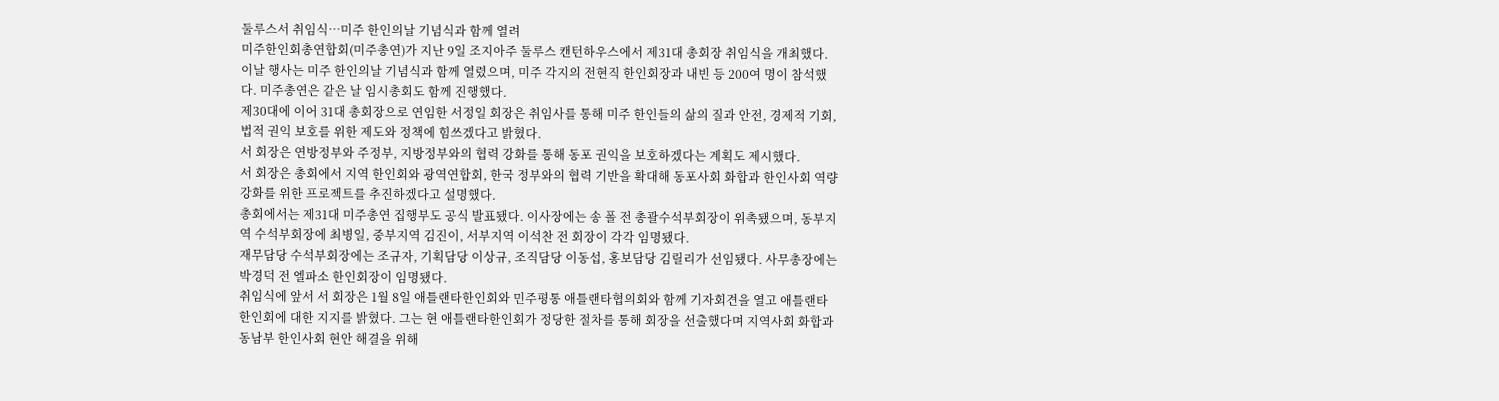둘루스서 취임식…미주 한인의날 기념식과 함께 열려
미주한인회총연합회(미주총연)가 지난 9일 조지아주 둘루스 캔턴하우스에서 제31대 총회장 취임식을 개최했다.
이날 행사는 미주 한인의날 기념식과 함께 열렸으며, 미주 각지의 전현직 한인회장과 내빈 등 200여 명이 참석했다. 미주총연은 같은 날 임시총회도 함께 진행했다.
제30대에 이어 31대 총회장으로 연임한 서정일 회장은 취임사를 통해 미주 한인들의 삶의 질과 안전, 경제적 기회, 법적 권익 보호를 위한 제도와 정책에 힘쓰겠다고 밝혔다.
서 회장은 연방정부와 주정부, 지방정부와의 협력 강화를 통해 동포 권익을 보호하겠다는 계획도 제시했다.
서 회장은 총회에서 지역 한인회와 광역연합회, 한국 정부와의 협력 기반을 확대해 동포사회 화합과 한인사회 역량 강화를 위한 프로젝트를 추진하겠다고 설명했다.
총회에서는 제31대 미주총연 집행부도 공식 발표됐다. 이사장에는 송 폴 전 총괄수석부회장이 위촉됐으며, 동부지역 수석부회장에 최병일, 중부지역 김진이, 서부지역 이석찬 전 회장이 각각 임명됐다.
재무담당 수석부회장에는 조규자, 기획담당 이상규, 조직담당 이동섭, 홍보담당 김릴리가 선임됐다. 사무총장에는 박경덕 전 엘파소 한인회장이 임명됐다.
취임식에 앞서 서 회장은 1월 8일 애틀랜타한인회와 민주평통 애틀랜타협의회와 함께 기자회견을 열고 애틀랜타한인회에 대한 지지를 밝혔다. 그는 현 애틀랜타한인회가 정당한 절차를 통해 회장을 선출했다며 지역사회 화합과 동남부 한인사회 현안 해결을 위해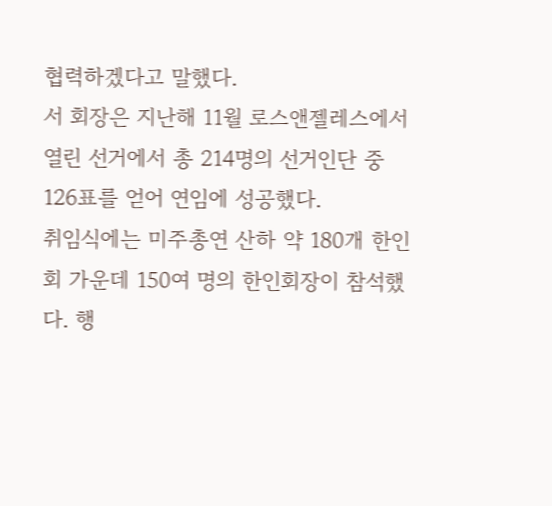협력하겠다고 말했다.
서 회장은 지난해 11월 로스앤젤레스에서 열린 선거에서 총 214명의 선거인단 중 126표를 얻어 연임에 성공했다.
취임식에는 미주총연 산하 약 180개 한인회 가운데 150여 명의 한인회장이 참석했다. 행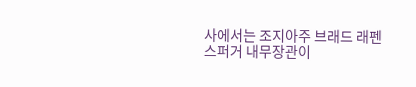사에서는 조지아주 브래드 래펜스퍼거 내무장관이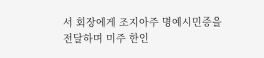서 회장에게 조지아주 명예시민증을 전달하며 미주 한인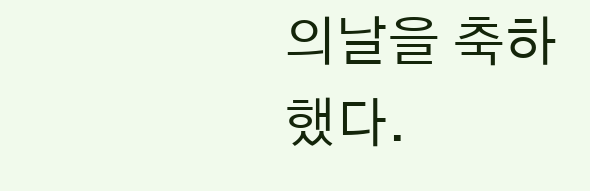의날을 축하했다.